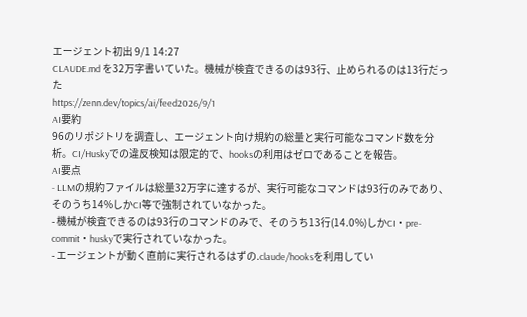エージェント初出 9/1 14:27
CLAUDE.md を32万字書いていた。機械が検査できるのは93行、止められるのは13行だった
https://zenn.dev/topics/ai/feed2026/9/1
AI要約
96のリポジトリを調査し、エージェント向け規約の総量と実行可能なコマンド数を分析。CI/Huskyでの違反検知は限定的で、hooksの利用はゼロであることを報告。
AI要点
- LLMの規約ファイルは総量32万字に達するが、実行可能なコマンドは93行のみであり、そのうち14%しかCI等で強制されていなかった。
- 機械が検査できるのは93行のコマンドのみで、そのうち13行(14.0%)しかCI・pre-commit・huskyで実行されていなかった。
- エージェントが動く直前に実行されるはずの.claude/hooksを利用してい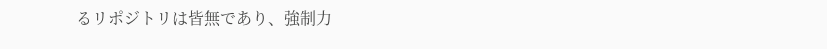るリポジトリは皆無であり、強制力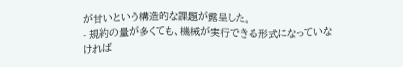が甘いという構造的な課題が露呈した。
- 規約の量が多くても、機械が実行できる形式になっていなければ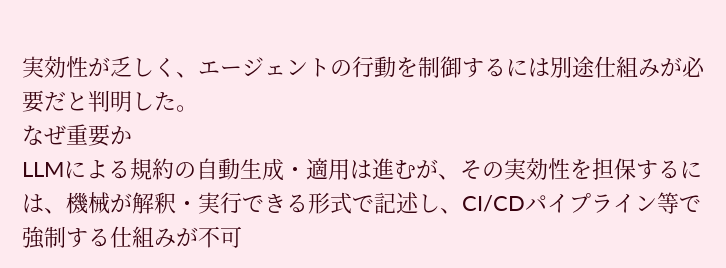実効性が乏しく、エージェントの行動を制御するには別途仕組みが必要だと判明した。
なぜ重要か
LLMによる規約の自動生成・適用は進むが、その実効性を担保するには、機械が解釈・実行できる形式で記述し、CI/CDパイプライン等で強制する仕組みが不可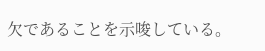欠であることを示唆している。